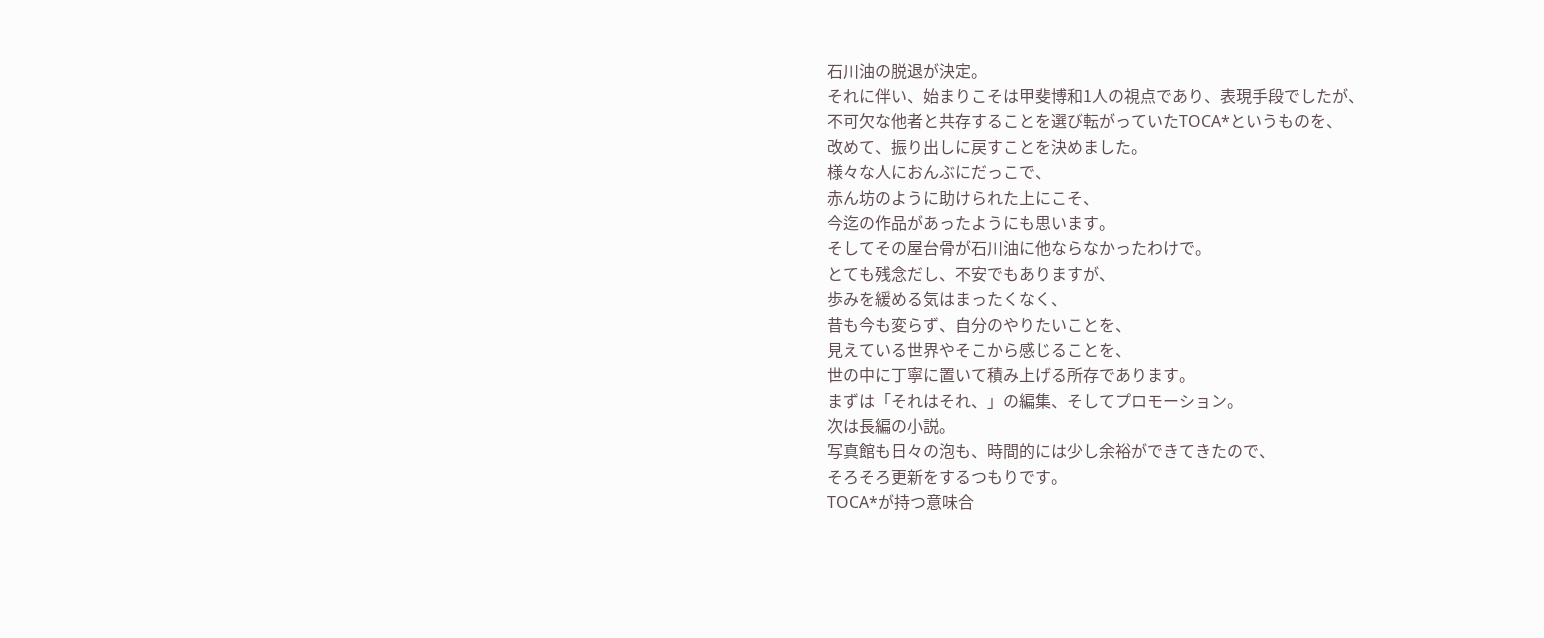石川油の脱退が決定。
それに伴い、始まりこそは甲斐博和1人の視点であり、表現手段でしたが、
不可欠な他者と共存することを選び転がっていたTOCA*というものを、
改めて、振り出しに戻すことを決めました。
様々な人におんぶにだっこで、
赤ん坊のように助けられた上にこそ、
今迄の作品があったようにも思います。
そしてその屋台骨が石川油に他ならなかったわけで。
とても残念だし、不安でもありますが、
歩みを緩める気はまったくなく、
昔も今も変らず、自分のやりたいことを、
見えている世界やそこから感じることを、
世の中に丁寧に置いて積み上げる所存であります。
まずは「それはそれ、」の編集、そしてプロモーション。
次は長編の小説。
写真館も日々の泡も、時間的には少し余裕ができてきたので、
そろそろ更新をするつもりです。
TOCA*が持つ意味合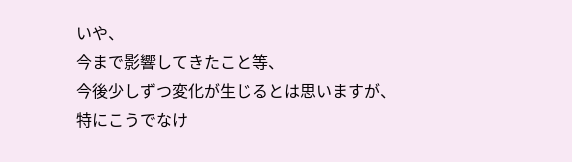いや、
今まで影響してきたこと等、
今後少しずつ変化が生じるとは思いますが、
特にこうでなけ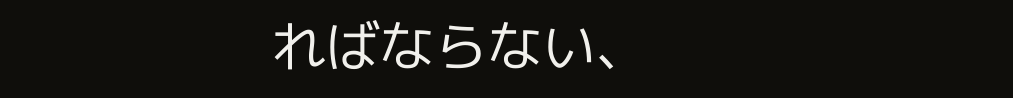ればならない、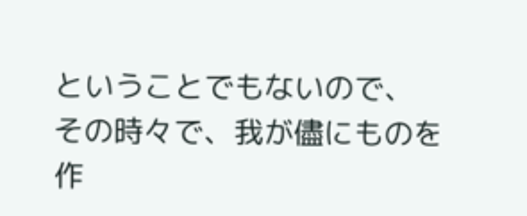ということでもないので、
その時々で、我が儘にものを作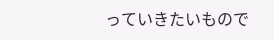っていきたいもので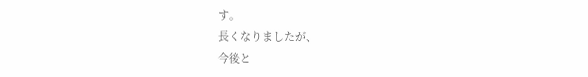す。
長くなりましたが、
今後と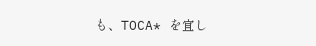も、TOCA* を宜し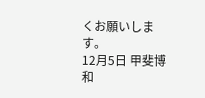くお願いします。
12月5日 甲斐博和